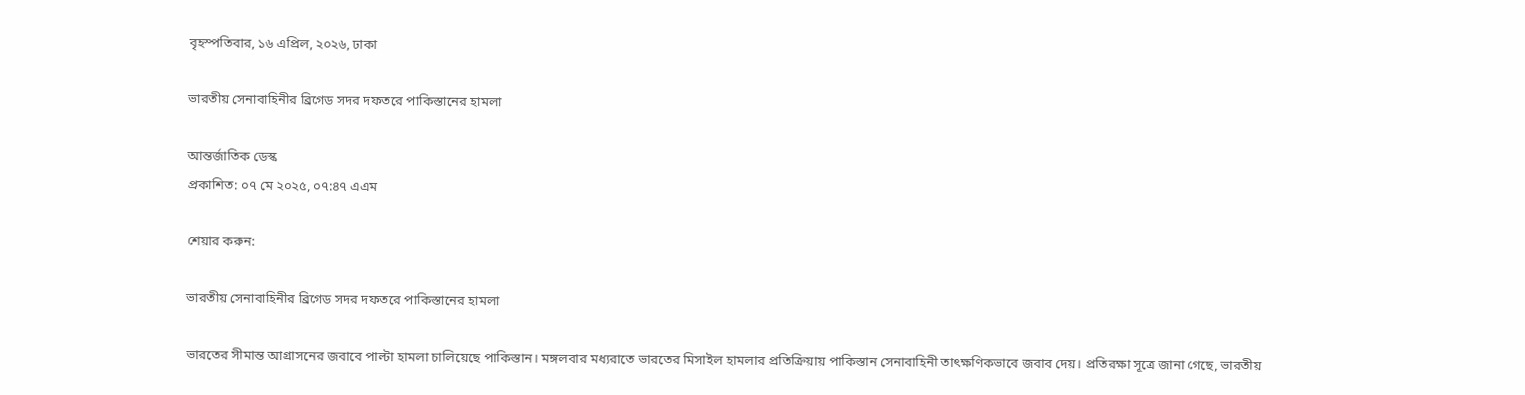বৃহস্পতিবার, ১৬ এপ্রিল, ২০২৬, ঢাকা

ভারতীয় সেনাবাহিনীর ব্রিগেড সদর দফতরে পাকিস্তানের হামলা

আন্তর্জাতিক ডেস্ক
প্রকাশিত: ০৭ মে ২০২৫, ০৭:৪৭ এএম

শেয়ার করুন:

ভারতীয় সেনাবাহিনীর ব্রিগেড সদর দফতরে পাকিস্তানের হামলা

ভারতের সীমান্ত আগ্রাসনের জবাবে পাল্টা হামলা চালিয়েছে পাকিস্তান। মঙ্গলবার মধ্যরাতে ভারতের মিসাইল হামলার প্রতিক্রিয়ায় পাকিস্তান সেনাবাহিনী তাৎক্ষণিকভাবে জবাব দেয়। প্রতিরক্ষা সূত্রে জানা গেছে, ভারতীয়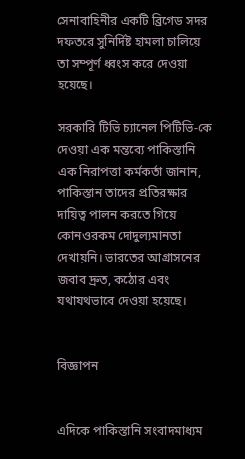সেনাবাহিনীর একটি ব্রিগেড সদর দফতরে সুনির্দিষ্ট হামলা চালিয়ে তা সম্পূর্ণ ধ্বংস করে দেওয়া হয়েছে।

সরকারি টিভি চ্যানেল পিটিভি-কে দেওয়া এক মন্তব্যে পাকিস্তানি এক নিরাপত্তা কর্মকর্তা জানান, পাকিস্তান তাদের প্রতিরক্ষার দায়িত্ব পালন করতে গিয়ে কোনওরকম দোদুল্যমানতা দেখায়নি। ভারতের আগ্রাসনের জবাব দ্রুত, কঠোর এবং যথাযথভাবে দেওয়া হয়েছে।


বিজ্ঞাপন


এদিকে পাকিস্তানি সংবাদমাধ্যম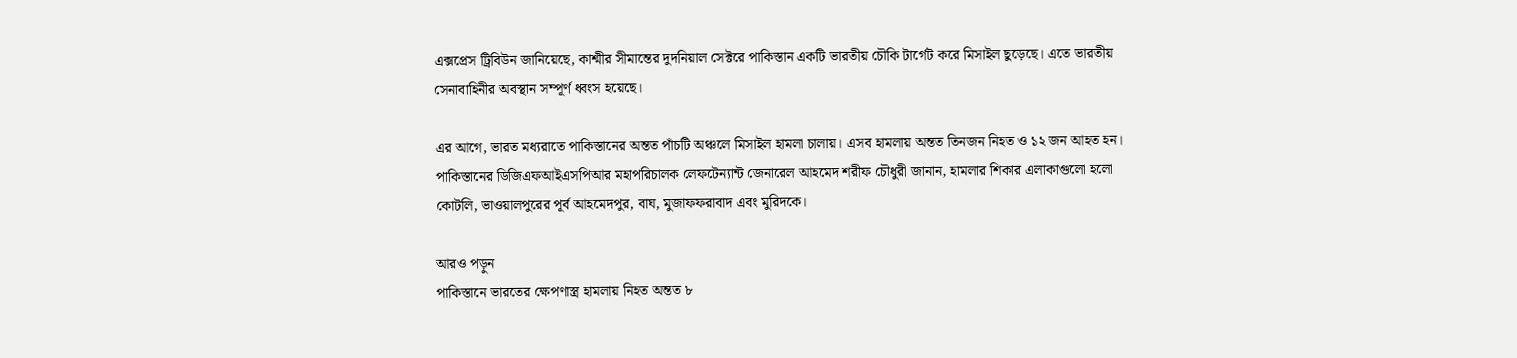এক্সপ্রেস ট্রিবিউন জানিয়েছে, কাশ্মীর সীমান্তের দুদনিয়াল সেক্টরে পাকিস্তান একটি ভারতীয় চৌকি টার্গেট করে মিসাইল ছুড়েছে। এতে ভারতীয় সেনাবাহিনীর অবস্থান সম্পূর্ণ ধ্বংস হয়েছে।

এর আগে, ভারত মধ্যরাতে পাকিস্তানের অন্তত পাঁচটি অঞ্চলে মিসাইল হামলা চালায়। এসব হামলায় অন্তত তিনজন নিহত ও ১২ জন আহত হন। পাকিস্তানের ডিজিএফআইএসপিআর মহাপরিচালক লেফটেন্যান্ট জেনারেল আহমেদ শরীফ চৌধুরী জানান, হামলার শিকার এলাকাগুলো হলো কোটলি, ভাওয়ালপুরের পূর্ব আহমেদপুর, বাঘ, মুজাফফরাবাদ এবং মুরিদকে।

আরও পড়ুন
পাকিস্তানে ভারতের ক্ষেপণাস্ত্র হামলায় নিহত অন্তত ৮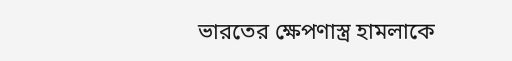ভারতের ক্ষেপণাস্ত্র হামলাকে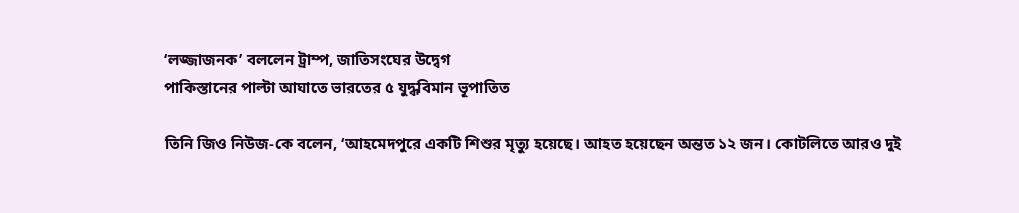‘লজ্জাজনক’ বললেন ট্রাম্প, জাতিসংঘের উদ্বেগ
পাকিস্তানের পাল্টা আঘাতে ভারতের ৫ যুদ্ধবিমান ভূপাতিত

তিনি জিও নিউজ-কে বলেন, ‘আহমেদপুরে একটি শিশুর মৃত্যু হয়েছে। আহত হয়েছেন অন্তত ১২ জন। কোটলিতে আরও দুই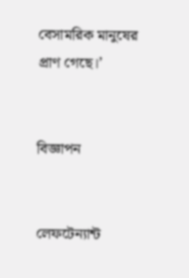বেসামরিক মানুষের প্রাণ গেছে।’


বিজ্ঞাপন


লেফটেন্যান্ট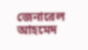জেনারেল আহমেদ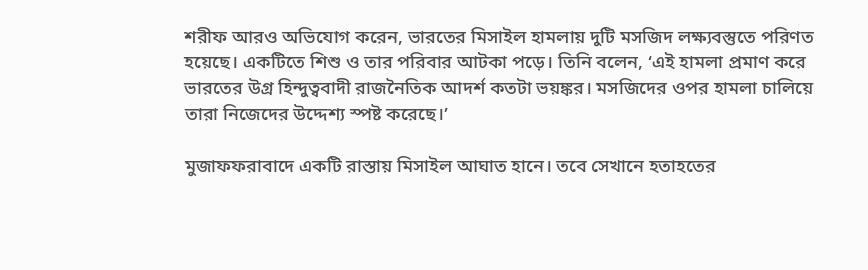শরীফ আরও অভিযোগ করেন, ভারতের মিসাইল হামলায় দুটি মসজিদ লক্ষ্যবস্তুতে পরিণত হয়েছে। একটিতে শিশু ও তার পরিবার আটকা পড়ে। তিনি বলেন, ‘এই হামলা প্রমাণ করে ভারতের উগ্র হিন্দুত্ববাদী রাজনৈতিক আদর্শ কতটা ভয়ঙ্কর। মসজিদের ওপর হামলা চালিয়ে তারা নিজেদের উদ্দেশ্য স্পষ্ট করেছে।’

মুজাফফরাবাদে একটি রাস্তায় মিসাইল আঘাত হানে। তবে সেখানে হতাহতের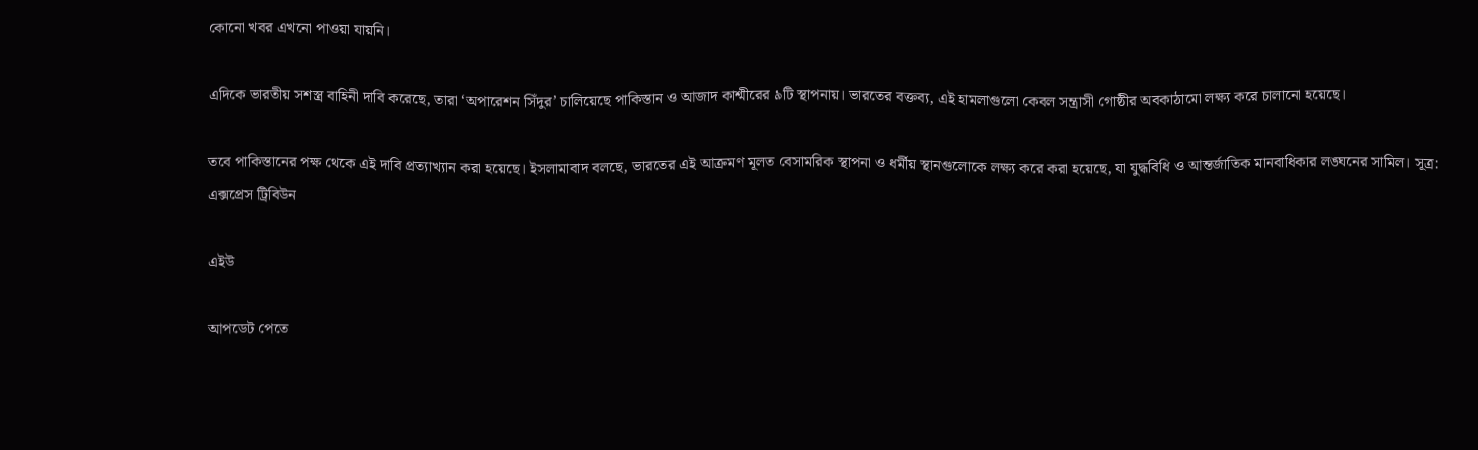কোনো খবর এখনো পাওয়া যায়নি।

এদিকে ভারতীয় সশস্ত্র বাহিনী দাবি করেছে, তারা ‘অপারেশন সিঁদুর’ চালিয়েছে পাকিস্তান ও আজাদ কাশ্মীরের ৯টি স্থাপনায়। ভারতের বক্তব্য, এই হামলাগুলো কেবল সন্ত্রাসী গোষ্ঠীর অবকাঠামো লক্ষ্য করে চালানো হয়েছে।

তবে পাকিস্তানের পক্ষ থেকে এই দাবি প্রত্যাখ্যান করা হয়েছে। ইসলামাবাদ বলছে, ভারতের এই আক্রমণ মূলত বেসামরিক স্থাপনা ও ধর্মীয় স্থানগুলোকে লক্ষ্য করে করা হয়েছে, যা যুদ্ধবিধি ও আন্তর্জাতিক মানবাধিকার লঙ্ঘনের সামিল। সূত্র: এক্সপ্রেস ট্রিবিউন

এইউ

আপডেট পেতে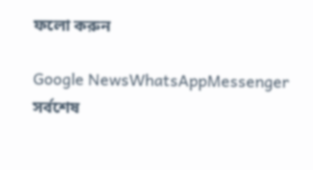ফলো করুন

Google NewsWhatsAppMessenger
সর্বশেষ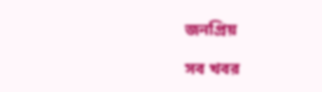জনপ্রিয়

সব খবর